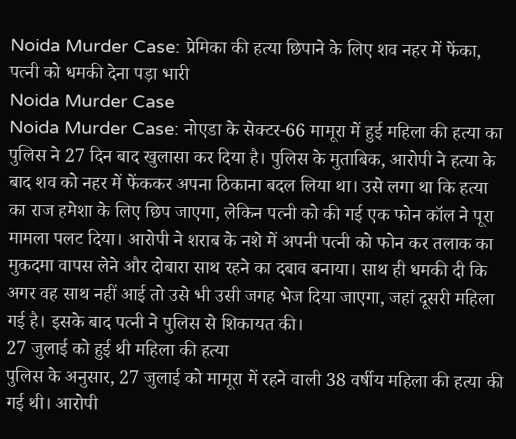Noida Murder Case: प्रेमिका की हत्या छिपाने के लिए शव नहर में फेंका, पत्नी को धमकी देना पड़ा भारी
Noida Murder Case
Noida Murder Case: नोएडा के सेक्टर-66 मामूरा में हुई महिला की हत्या का पुलिस ने 27 दिन बाद खुलासा कर दिया है। पुलिस के मुताबिक, आरोपी ने हत्या के बाद शव को नहर में फेंककर अपना ठिकाना बदल लिया था। उसे लगा था कि हत्या का राज हमेशा के लिए छिप जाएगा, लेकिन पत्नी को की गई एक फोन कॉल ने पूरा मामला पलट दिया। आरोपी ने शराब के नशे में अपनी पत्नी को फोन कर तलाक का मुकदमा वापस लेने और दोबारा साथ रहने का दबाव बनाया। साथ ही धमकी दी कि अगर वह साथ नहीं आई तो उसे भी उसी जगह भेज दिया जाएगा, जहां दूसरी महिला गई है। इसके बाद पत्नी ने पुलिस से शिकायत की।
27 जुलाई को हुई थी महिला की हत्या
पुलिस के अनुसार, 27 जुलाई को मामूरा में रहने वाली 38 वर्षीय महिला की हत्या की गई थी। आरोपी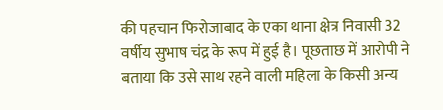की पहचान फिरोजाबाद के एका थाना क्षेत्र निवासी 32 वर्षीय सुभाष चंद्र के रूप में हुई है। पूछताछ में आरोपी ने बताया कि उसे साथ रहने वाली महिला के किसी अन्य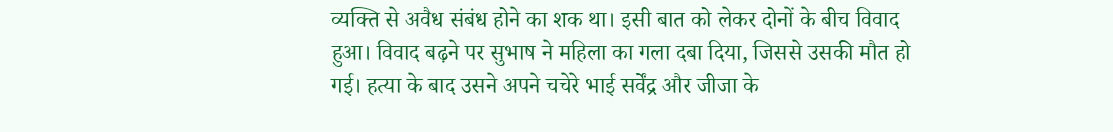व्यक्ति से अवैध संबंध होने का शक था। इसी बात को लेकर दोनों के बीच विवाद हुआ। विवाद बढ़ने पर सुभाष ने महिला का गला दबा दिया, जिससे उसकी मौत हो गई। हत्या के बाद उसने अपने चचेरे भाई सर्वेंद्र और जीजा के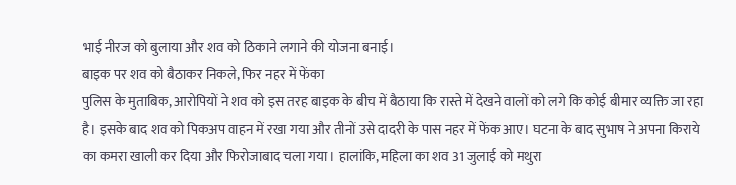भाई नीरज को बुलाया और शव को ठिकाने लगाने की योजना बनाई।
बाइक पर शव को बैठाकर निकले, फिर नहर में फेंका
पुलिस के मुताबिक, आरोपियों ने शव को इस तरह बाइक के बीच में बैठाया कि रास्ते में देखने वालों को लगे कि कोई बीमार व्यक्ति जा रहा है। इसके बाद शव को पिकअप वाहन में रखा गया और तीनों उसे दादरी के पास नहर में फेंक आए। घटना के बाद सुभाष ने अपना किराये का कमरा खाली कर दिया और फिरोजाबाद चला गया। हालांकि, महिला का शव 31 जुलाई को मथुरा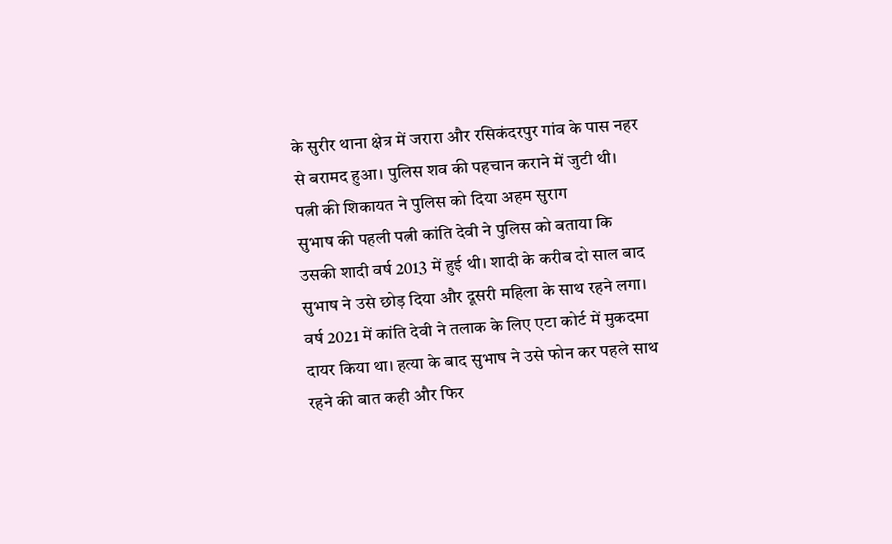के सुरीर थाना क्षेत्र में जरारा और रसिकंदरपुर गांव के पास नहर से बरामद हुआ। पुलिस शव की पहचान कराने में जुटी थी।
पत्नी की शिकायत ने पुलिस को दिया अहम सुराग
सुभाष की पहली पत्नी कांति देवी ने पुलिस को बताया कि उसकी शादी वर्ष 2013 में हुई थी। शादी के करीब दो साल बाद सुभाष ने उसे छोड़ दिया और दूसरी महिला के साथ रहने लगा। वर्ष 2021 में कांति देवी ने तलाक के लिए एटा कोर्ट में मुकदमा दायर किया था। हत्या के बाद सुभाष ने उसे फोन कर पहले साथ रहने की बात कही और फिर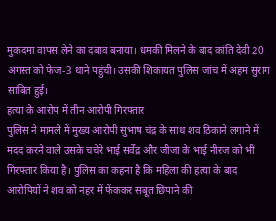मुकदमा वापस लेने का दबाव बनाया। धमकी मिलने के बाद कांति देवी 20 अगस्त को फेज-3 थाने पहुंची। उसकी शिकायत पुलिस जांच में अहम सुराग साबित हुई।
हत्या के आरोप में तीन आरोपी गिरफ्तार
पुलिस ने मामले में मुख्य आरोपी सुभाष चंद्र के साथ शव ठिकाने लगाने में मदद करने वाले उसके चचेरे भाई सर्वेंद्र और जीजा के भाई नीरज को भी गिरफ्तार किया है। पुलिस का कहना है कि महिला की हत्या के बाद आरोपियों ने शव को नहर में फेंककर सबूत छिपाने की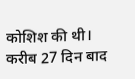कोशिश की थी। करीब 27 दिन बाद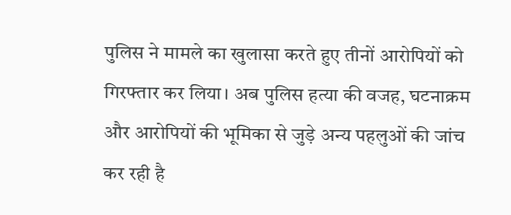पुलिस ने मामले का खुलासा करते हुए तीनों आरोपियों को गिरफ्तार कर लिया। अब पुलिस हत्या की वजह, घटनाक्रम और आरोपियों की भूमिका से जुड़े अन्य पहलुओं की जांच कर रही है